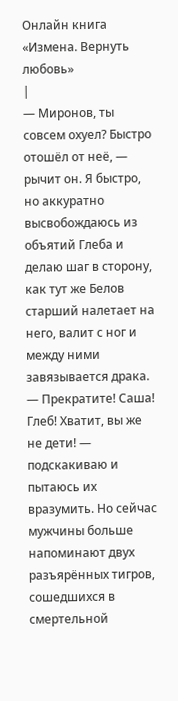Онлайн книга «Измена. Вернуть любовь»
|
— Миронов, ты совсем охуел? Быстро отошёл от неё, — рычит он. Я быстро, но аккуратно высвобождаюсь из объятий Глеба и делаю шаг в сторону, как тут же Белов старший налетает на него, валит с ног и между ними завязывается драка. — Прекратите! Саша! Глеб! Хватит, вы же не дети! — подскакиваю и пытаюсь их вразумить. Но сейчас мужчины больше напоминают двух разъярённых тигров, сошедшихся в смертельной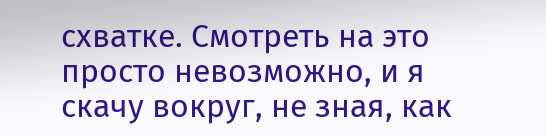схватке. Смотреть на это просто невозможно, и я скачу вокруг, не зная, как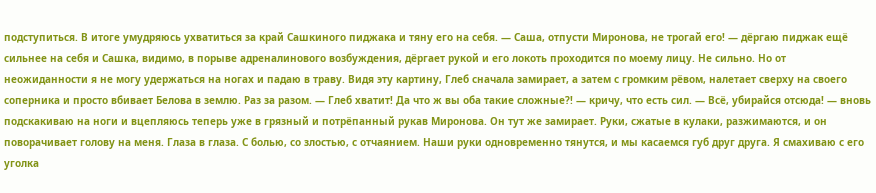подступиться. В итоге умудряюсь ухватиться за край Сашкиного пиджака и тяну его на себя. — Саша, отпусти Миронова, не трогай его! — дёргаю пиджак ещё сильнее на себя и Сашка, видимо, в порыве адреналинового возбуждения, дёргает рукой и его локоть проходится по моему лицу. Не сильно. Но от неожиданности я не могу удержаться на ногах и падаю в траву. Видя эту картину, Глеб сначала замирает, а затем с громким рёвом, налетает сверху на своего соперника и просто вбивает Белова в землю. Раз за разом. — Глеб хватит! Да что ж вы оба такие сложные?! — кричу, что есть сил. — Всё, убирайся отсюда! — вновь подскакиваю на ноги и вцепляюсь теперь уже в грязный и потрёпанный рукав Миронова. Он тут же замирает. Руки, сжатые в кулаки, разжимаются, и он поворачивает голову на меня. Глаза в глаза. С болью, со злостью, с отчаянием. Наши руки одновременно тянутся, и мы касаемся губ друг друга. Я смахиваю с его уголка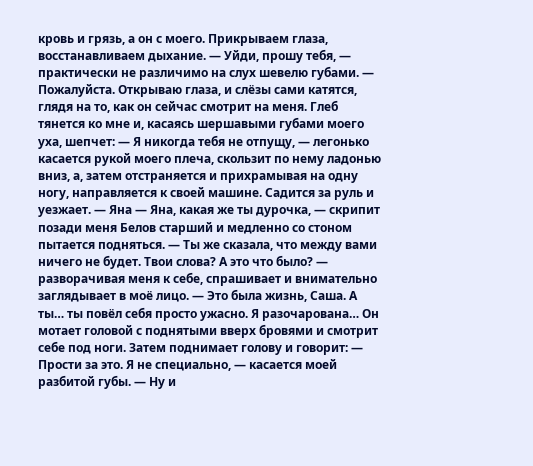кровь и грязь, а он с моего. Прикрываем глаза, восстанавливаем дыхание. — Уйди, прошу тебя, — практически не различимо на слух шевелю губами. — Пожалуйста. Открываю глаза, и слёзы сами катятся, глядя на то, как он сейчас смотрит на меня. Глеб тянется ко мне и, касаясь шершавыми губами моего уха, шепчет: — Я никогда тебя не отпущу, — легонько касается рукой моего плеча, скользит по нему ладонью вниз, а, затем отстраняется и прихрамывая на одну ногу, направляется к своей машине. Садится за руль и уезжает. — Яна — Яна, какая же ты дурочка, — скрипит позади меня Белов старший и медленно со стоном пытается подняться. — Ты же сказала, что между вами ничего не будет. Твои слова? А это что было? — разворачивая меня к себе, спрашивает и внимательно заглядывает в моё лицо. — Это была жизнь, Саша. А ты… ты повёл себя просто ужасно. Я разочарована… Он мотает головой с поднятыми вверх бровями и смотрит себе под ноги. Затем поднимает голову и говорит: — Прости за это. Я не специально, — касается моей разбитой губы. — Ну и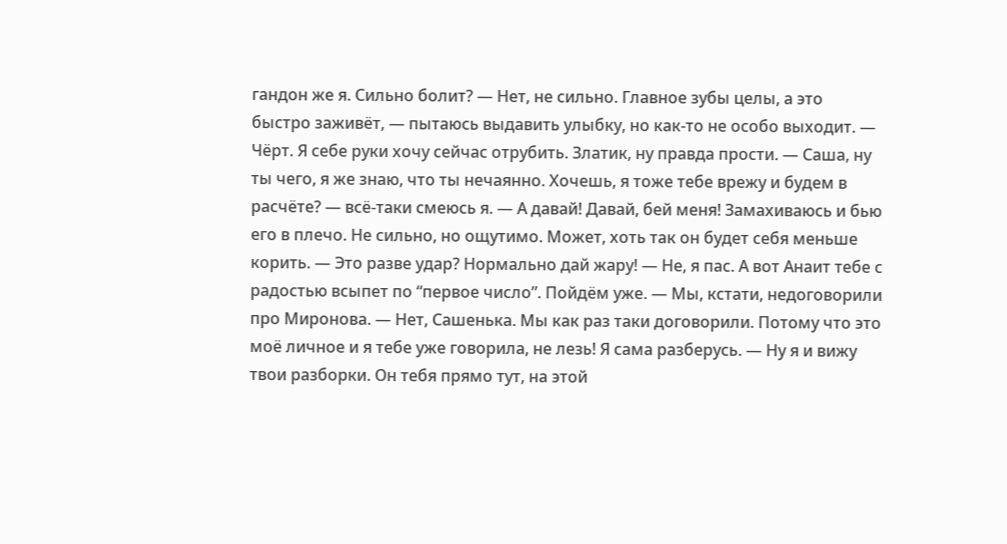гандон же я. Сильно болит? — Нет, не сильно. Главное зубы целы, а это быстро заживёт, — пытаюсь выдавить улыбку, но как-то не особо выходит. — Чёрт. Я себе руки хочу сейчас отрубить. Златик, ну правда прости. — Саша, ну ты чего, я же знаю, что ты нечаянно. Хочешь, я тоже тебе врежу и будем в расчёте? — всё-таки смеюсь я. — А давай! Давай, бей меня! Замахиваюсь и бью его в плечо. Не сильно, но ощутимо. Может, хоть так он будет себя меньше корить. — Это разве удар? Нормально дай жару! — Не, я пас. А вот Анаит тебе с радостью всыпет по “первое число”. Пойдём уже. — Мы, кстати, недоговорили про Миронова. — Нет, Сашенька. Мы как раз таки договорили. Потому что это моё личное и я тебе уже говорила, не лезь! Я сама разберусь. — Ну я и вижу твои разборки. Он тебя прямо тут, на этой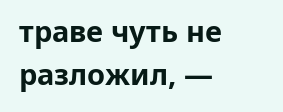траве чуть не разложил, —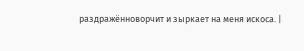раздражённоворчит и зыркает на меня искоса. |